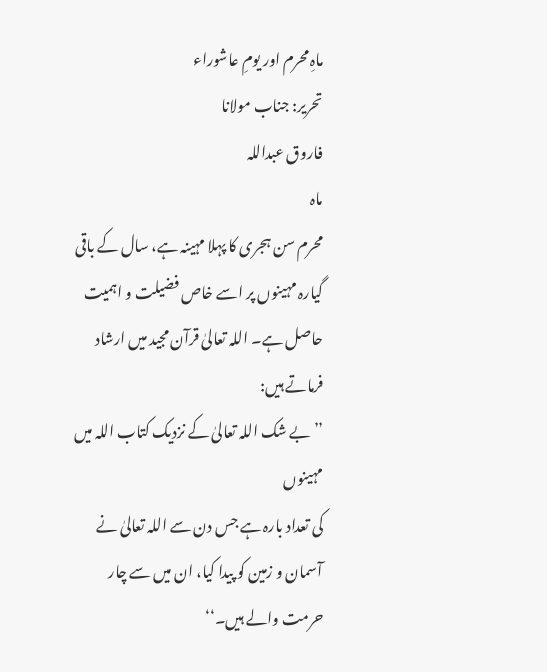ماہِ محرم اور یومِ عاشوراء
تحریر: جناب مولانا
فاروق عبداللہ
ماہ
محرم سن ہجری کا پہلا مہینہ ہے، سال کے باقی گیارہ مہینوں پر اسے خاص فضیلت و اہمیت
حاصل ہے۔ اللہ تعالیٰ قرآن مجید میں ارشاد فرماتے ہیں:
’’بے شک اللہ تعالیٰ کے نزدیک کتاب اللہ میں مہینوں
کی تعداد بارہ ہے جس دن سے اللہ تعالیٰ نے آسمان و زمین کو پیدا کیا، ان میں سے چار
حرمت والے ہیں۔‘‘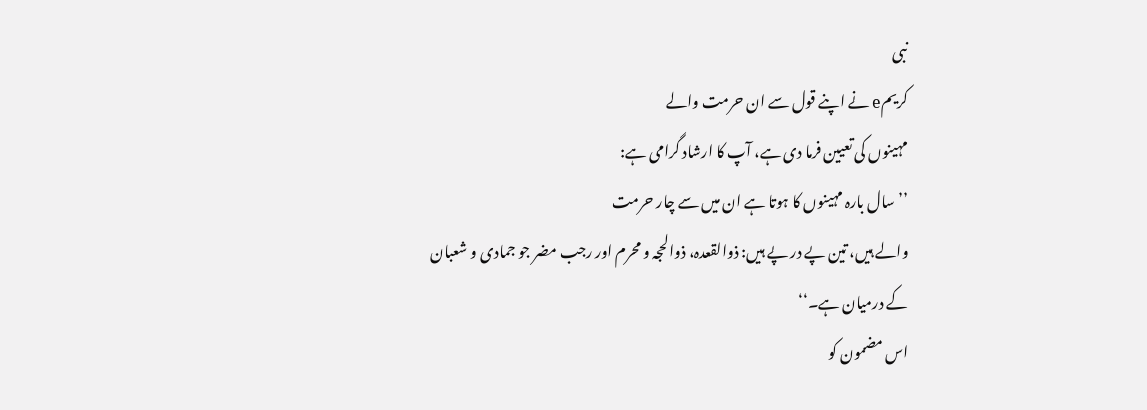نبی
کریمe نے اپنے قول سے ان حرمت والے
مہینوں کی تعیین فرما دی ہے، آپ کا ارشاد گرامی ہے:
’’سال بارہ مہینوں کا ہوتا ہے ان میں سے چار حرمت
والے ہیں، تین پے در پے ہیں: ذوالقعدہ، ذوالحجہ و محرم اور رجب مضر جو جمادی و شعبان
کے درمیان ہے۔‘‘
اس مضمون کو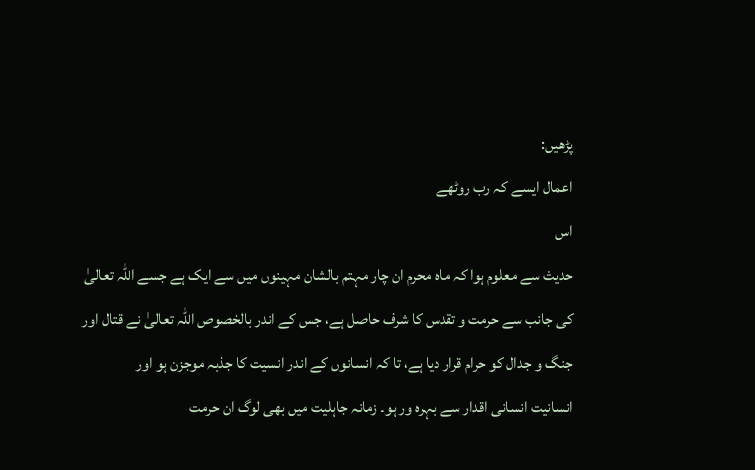پڑھیں:
اعمال ایسے کہ رب روٹھے
اس
حدیث سے معلوم ہوا کہ ماہ محرم ان چار مہتم بالشان مہینوں میں سے ایک ہے جسے اللہ تعالیٰ
کی جانب سے حرمت و تقدس کا شرف حاصل ہے، جس کے اندر بالخصوص اللہ تعالیٰ نے قتال اور
جنگ و جدال کو حرام قرار دیا ہے، تا کہ انسانوں کے اندر انسیت کا جذبہ موجزن ہو اور
انسانیت انسانی اقدار سے بہرہ ور ہو۔ زمانہ جاہلیت میں بھی لوگ ان حرمت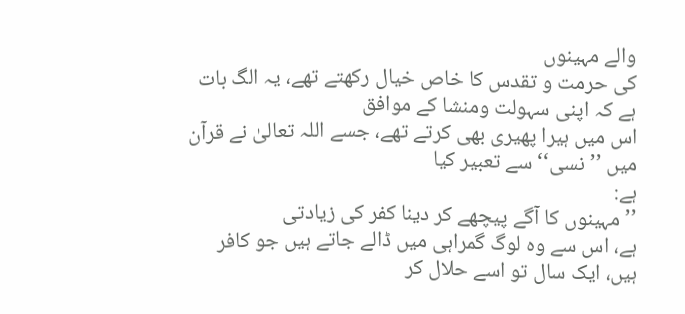والے مہینوں
کی حرمت و تقدس کا خاص خیال رکھتے تھے، یہ الگ بات ہے کہ اپنی سہولت ومنشا کے موافق
اس میں ہیرا پھیری بھی کرتے تھے، جسے اللہ تعالیٰ نے قرآن میں ’’نسی‘‘ سے تعبیر کیا
ہے:
’’مہینوں کا آگے پیچھے کر دینا کفر کی زیادتی
ہے، اس سے وہ لوگ گمراہی میں ڈالے جاتے ہیں جو کافر ہیں، ایک سال تو اسے حلال کر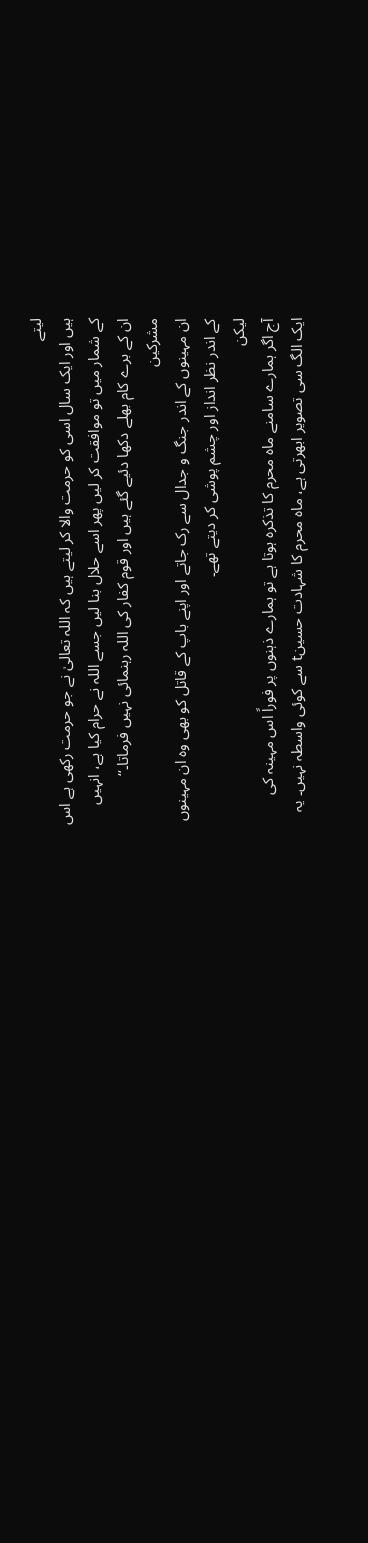لیتے
ہیں اور ایک سال اسی کو حرمت والا کر لیتے ہیں کہ اللہ تعالیٰ نے جو حرمت رکھی ہے اس
کے شمار میں تو موافقت کر لیں پھر اسے حلال بنا لیں جسے اللہ نے حرام کیا ہے، انہیں
ان کے برے کام بھلے دکھا دئیے گئے ہیں اور قوم کفار کی اللہ رہنمائی نہیں فرماتا۔‘‘
مشرکین
ان مہینوں کے اندر جنگ و جدال سے رک جاتے اور اپنے باپ کے قاتل کو بھی وہ ان مہینوں
کے اندر نظر انداز اور چشم پوشی کر دیتے تھے۔
لیکن
آج اگر ہمارے سامنے ماہ محرم کا تذکرہ ہوتا ہے تو ہمارے ذہنوں پر فوراً اس مہینہ کی
ایک الگ سی تصویر ابھرتی ہے، ماہ محرم کا شہادت حسینt سے کوئی واسطہ نہیں۔ یہ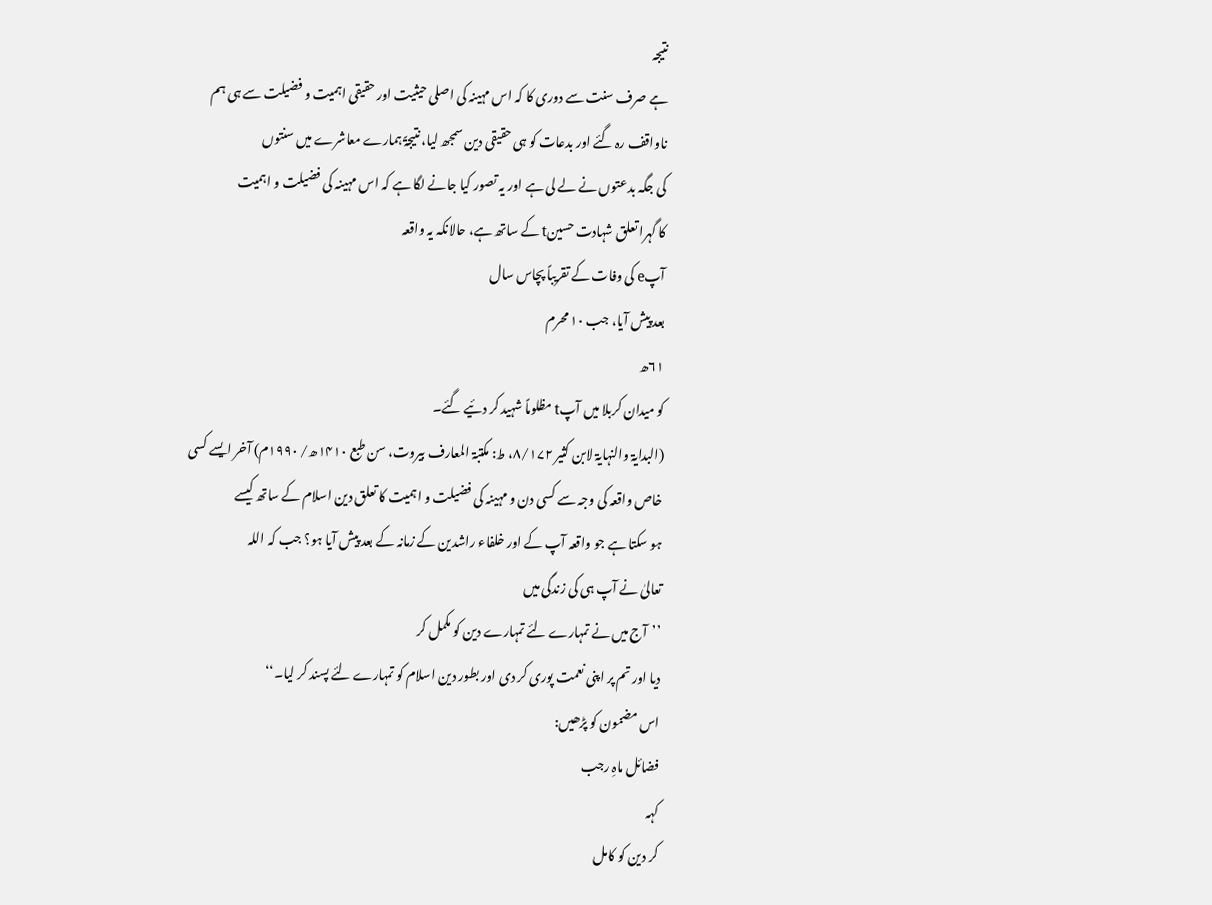نتیجہ
ہے صرف سنت سے دوری کا کہ اس مہینہ کی اصلی حیثیت اور حقیقی اہمیت و فضیلت سے ہی ہم
ناواقف رہ گئے اور بدعات کو ہی حقیقی دین سمجھ لیا، نتیجۃً ہمارے معاشرے میں سنتوں
کی جگہ بدعتوں نے لے لی ہے اور یہ تصور کیا جانے لگا ہے کہ اس مہینہ کی فضیلت و اہمیت
کا گہرا تعلق شہادت حسینt کے ساتھ ہے، حالانکہ یہ واقعہ
آپe کی وفات کے تقریباً پچاس سال
بعد پیش آیا، جب ۱۰ محرم
۶۱ھ
کو میدان کربلا میں آپt مظلوماً شہید کر دئیے گئے۔
(البدایۃ والنہایۃ لابن کثیر ۸/۱۷۲، ط: مکتبۃ المعارف بیروت، سن طبع ۱۴۱۰ھ/ ۱۹۹۰م) آخر ایسے کسی
خاص واقعہ کی وجہ سے کسی دن و مہینہ کی فضیلت و اہمیت کا تعلق دین اسلام کے ساتھ کیسے
ہو سکتا ہے جو واقعہ آپ کے اور خلفاء راشدین کے زمانہ کے بعد پیش آیا ہو؟ جب کہ اللہ
تعالیٰ نے آپ ہی کی زندگی میں
’’آج میں نے تمہارے لئے تمہارے دین کو مکمل کر
دیا اور تم پر اپنی نعمت پوری کر دی اور بطور دین اسلام کو تمہارے لئے پسند کر لیا۔‘‘
اس مضمون کو پڑھیں:
فضائل ماہِ رجب
کہہ
کر دین کو کامل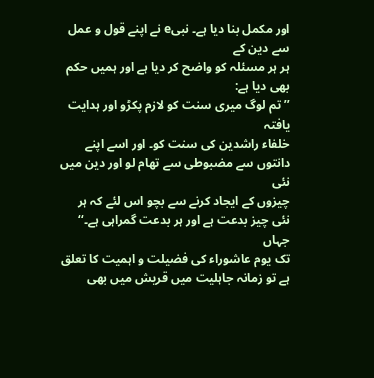اور مکمل بنا دیا ہے۔ نبیe نے اپنے قول و عمل سے دین کے
ہر ہر مسئلہ کو واضح کر دیا ہے اور ہمیں حکم بھی دیا ہے:
’’تم لوگ میری سنت کو لازم پکڑو اور ہدایت یافتہ
خلفاء راشدین کی سنت کو۔ اور اسے اپنے دانتوں سے مضبوطی سے تھام لو اور دین میں نئی
چیزوں کے ایجاد کرنے سے بچو اس لئے کہ ہر نئی چیز بدعت ہے اور ہر بدعت گمراہی ہے۔‘‘
جہاں
تک یوم عاشوراء کی فضیلت و اہمیت کا تعلق ہے تو زمانہ جاہلیت میں قریش میں بھی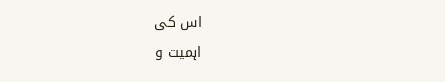اس کی
اہمیت و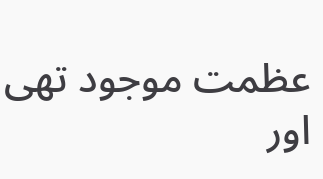عظمت موجود تھی اور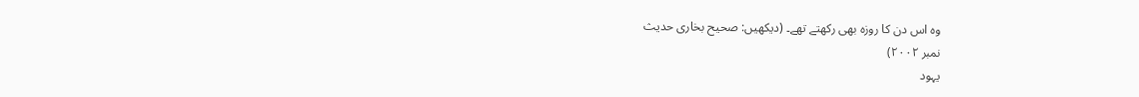وہ اس دن کا روزہ بھی رکھتے تھے۔ (دیکھیں: صحیح بخاری حدیث
نمبر ۲۰۰۲)
یہود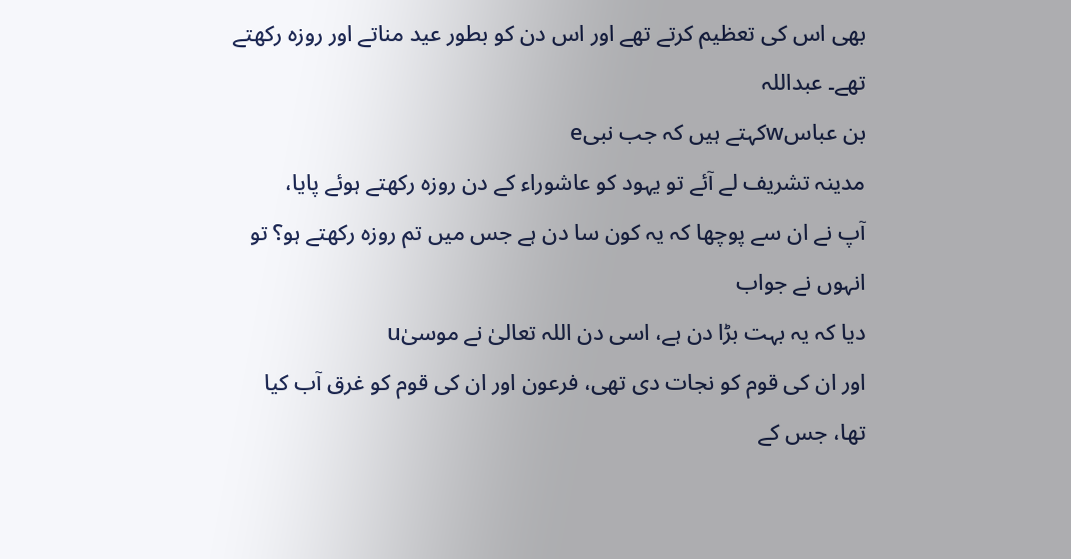بھی اس کی تعظیم کرتے تھے اور اس دن کو بطور عید مناتے اور روزہ رکھتے تھے۔ عبداللہ
بن عباسwکہتے ہیں کہ جب نبیe
مدینہ تشریف لے آئے تو یہود کو عاشوراء کے دن روزہ رکھتے ہوئے پایا،
آپ نے ان سے پوچھا کہ یہ کون سا دن ہے جس میں تم روزہ رکھتے ہو؟ تو انہوں نے جواب
دیا کہ یہ بہت بڑا دن ہے، اسی دن اللہ تعالیٰ نے موسیٰu
اور ان کی قوم کو نجات دی تھی، فرعون اور ان کی قوم کو غرق آب کیا
تھا، جس کے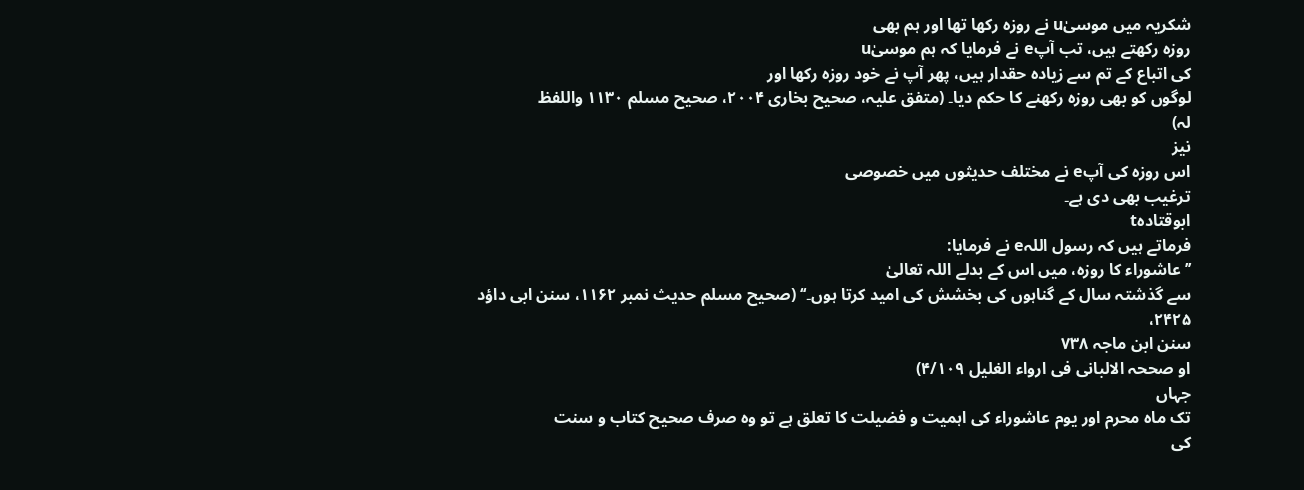شکریہ میں موسیٰu نے روزہ رکھا تھا اور ہم بھی
روزہ رکھتے ہیں، تب آپe نے فرمایا کہ ہم موسیٰu
کی اتباع کے تم سے زیادہ حقدار ہیں، پھر آپ نے خود روزہ رکھا اور
لوگوں کو بھی روزہ رکھنے کا حکم دیا۔ (متفق علیہ، صحیح بخاری ۲۰۰۴، صحیح مسلم ۱۱۳۰ واللفظ
لہ)
نیز
اس روزہ کی آپe نے مختلف حدیثوں میں خصوصی
ترغیب بھی دی ہے۔
ابوقتادہt
فرماتے ہیں کہ رسول اللہe نے فرمایا:
’’عاشوراء کا روزہ، میں اس کے بدلے اللہ تعالیٰ
سے گذشتہ سال کے گناہوں کی بخشش کی امید کرتا ہوں۔‘‘ (صحیح مسلم حدیث نمبر ۱۱۶۲، سنن ابی داؤد
۲۴۲۵،
سنن ابن ماجہ ۷۳۸
او صححہ الالبانی فی ارواء الغلیل ۴/۱۰۹)
جہاں
تک ماہ محرم اور یوم عاشوراء کی اہمیت و فضیلت کا تعلق ہے تو وہ صرف صحیح کتاب و سنت
کی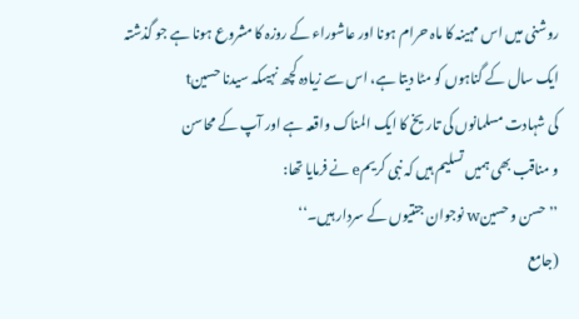روشنی میں اس مہینہ کا ماہ حرام ہونا اور عاشوراء کے روزہ کا مشروع ہونا ہے جو گذشتہ
ایک سال کے گناہوں کو مٹا دیتا ہے، اس سے زیادہ کچھ نہیںکہ سیدنا حسینt
کی شہادت مسلمانوں کی تاریخ کا ایک المناک واقعہ ہے اور آپ کے محاسن
و مناقب بھی ہمیں تسلیم ہیں کہ نبی کریمe نے فرمایا تھا:
’’حسن و حسینw نوجوان جنتیوں کے سردار ہیں۔‘‘
(جامع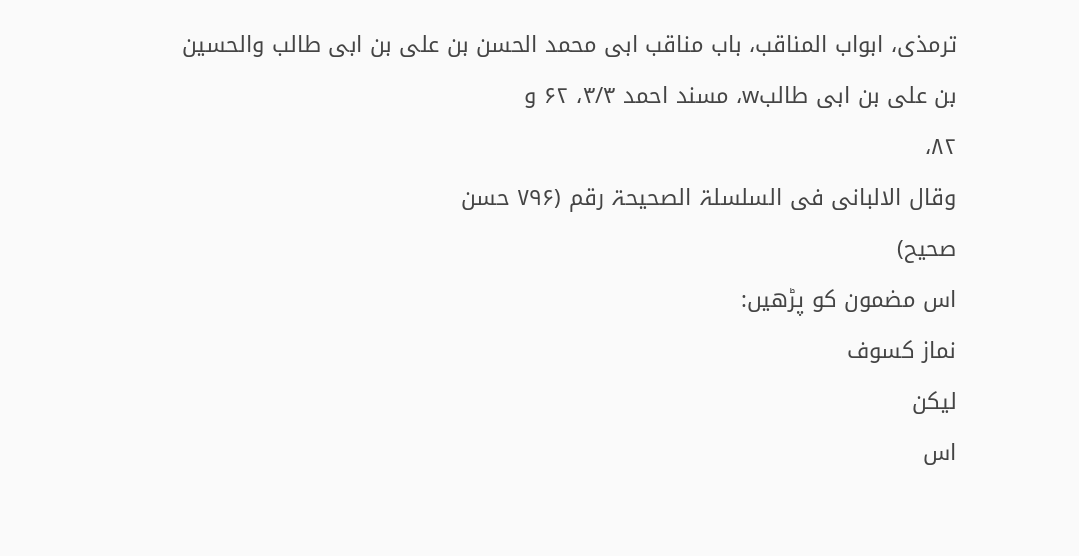ترمذی، ابواب المناقب، باب مناقب ابی محمد الحسن بن علی بن ابی طالب والحسین
بن علی بن ابی طالبw، مسند احمد ۳/۳، ۶۲ و
۸۲،
وقال الالبانی فی السلسلۃ الصحیحۃ رقم (۷۹۶ حسن
صحیح)
اس مضمون کو پڑھیں:
نماز کسوف
لیکن
اس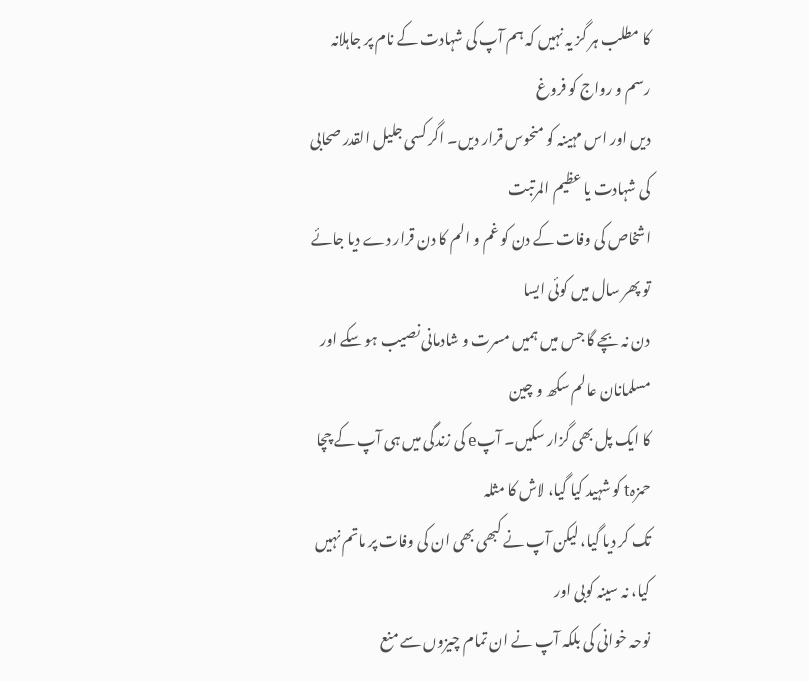کا مطلب ہر گز یہ نہیں کہ ہم آپ کی شہادت کے نام پر جاہلانہ رسم و رواج کو فروغ
دیں اور اس مہینہ کو منحوس قرار دیں۔ اگر کسی جلیل القدر صحابی کی شہادت یا عظیم المرتبت
اشخاص کی وفات کے دن کو غم و الم کا دن قرار دے دیا جائے تو پھر سال میں کوئی ایسا
دن نہ بچے گا جس میں ہمیں مسرت و شادمانی نصیب ہو سکے اور مسلمانان عالم سکھ و چین
کا ایک پل بھی گزار سکیں۔ آپe کی زندگی میں ہی آپ کے چچا
حمزہt کو شہید کیا گیا، لاش کا مثلہ
تک کر دیا گیا، لیکن آپ نے کبھی بھی ان کی وفات پر ماتم نہیں کیا، نہ سینہ کوبی اور
نوحہ خوانی کی بلکہ آپ نے ان تمام چیزوں سے منع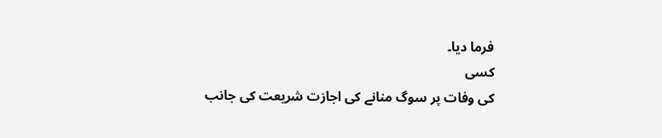فرما دیا۔
کسی
کی وفات پر سوگ منانے کی اجازت شریعت کی جانب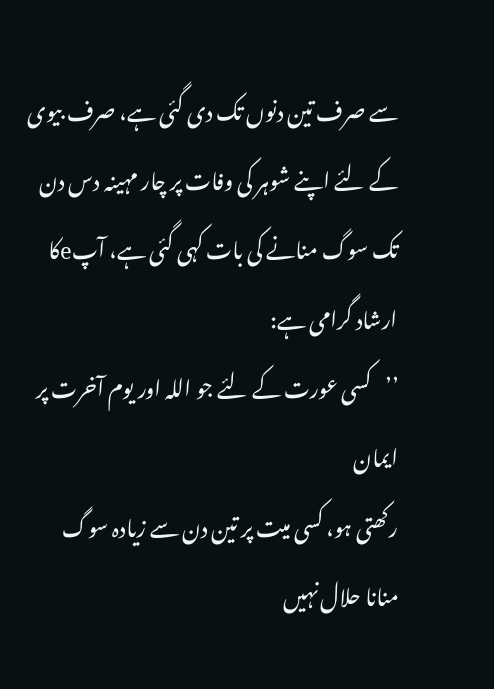سے صرف تین دنوں تک دی گئی ہے، صرف بیوی
کے لئے اپنے شوہر کی وفات پر چار مہینہ دس دن تک سوگ منانے کی بات کہی گئی ہے، آپeکا
ارشاد گرامی ہے:
’’کسی عورت کے لئے جو اللہ اور یوم آخرت پر ایمان
رکھتی ہو، کسی میت پر تین دن سے زیادہ سوگ منانا حلال نہیں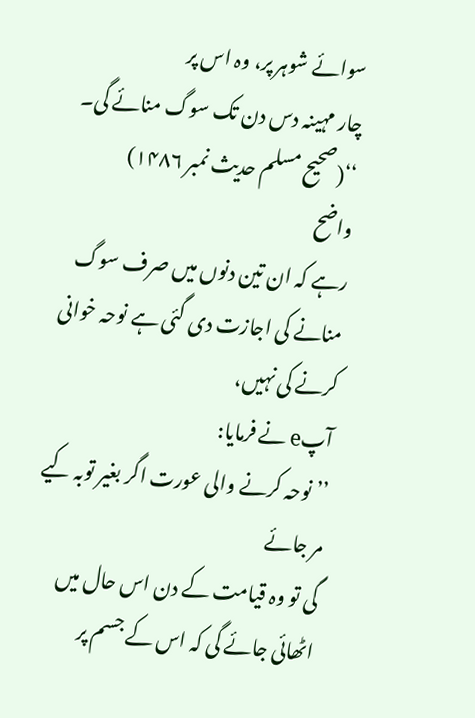سوائے شوہر پر، وہ اس پر
چار مہینہ دس دن تک سوگ منائے گی۔ ‘‘(صحیح مسلم حدیث نمبر ۱۴۸۶)
واضح
رہے کہ ان تین دنوں میں صرف سوگ منانے کی اجازت دی گئی ہے نوحہ خوانی کرنے کی نہیں،
آپe نے فرمایا:
’’نوحہ کرنے والی عورت اگر بغیر توبہ کیے مر جائے
گی تو وہ قیامت کے دن اس حال میں اٹھائی جائے گی کہ اس کے جسم پر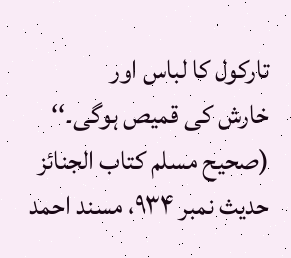تارکول کا لباس اور
خارش کی قمیص ہوگی۔‘‘ (صحیح مسلم کتاب الجنائز حدیث نمبر ۹۳۴، مسند احمد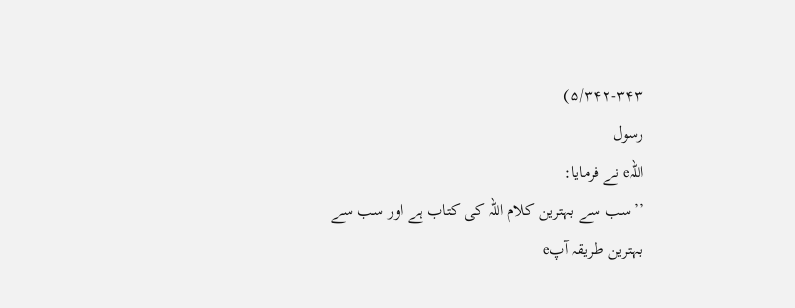۵/۳۴۲-۳۴۳)
رسول
اللہe نے فرمایا:
’’سب سے بہترین کلام اللہ کی کتاب ہے اور سب سے
بہترین طریقہ آپe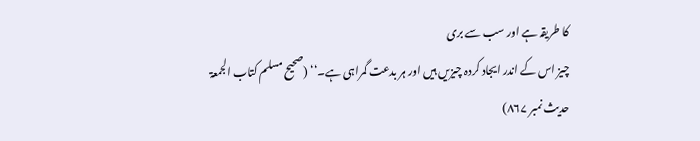کا طریقہ ہے اور سب سے بری
چیز اس کے اندر ایجاد کردہ چیزیں ہیں اور ہر بدعت گمراہی ہے۔‘‘ (صحیح مسلم کتاب الجمعۃ
حدیث نمبر ۸۶۷)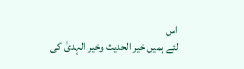اس
لئے ہمیں خیر الحدیث وخیر الہدیٰ کی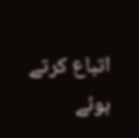اتباع کرتے ہوئے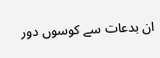ان بدعات سے کوسوں دور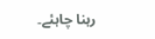رہنا چاہئے۔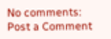No comments:
Post a Comment